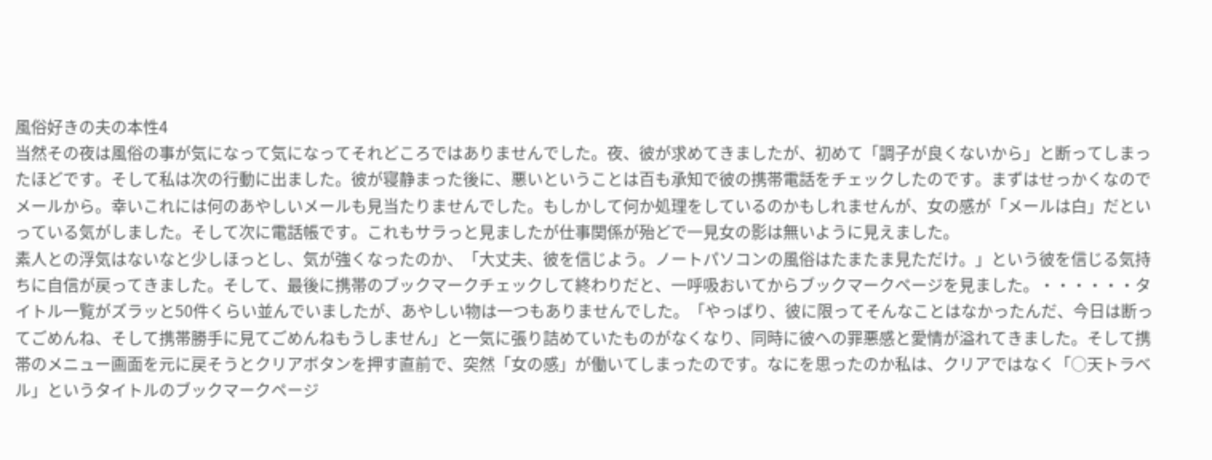風俗好きの夫の本性4
当然その夜は風俗の事が気になって気になってそれどころではありませんでした。夜、彼が求めてきましたが、初めて「調子が良くないから」と断ってしまったほどです。そして私は次の行動に出ました。彼が寝静まった後に、悪いということは百も承知で彼の携帯電話をチェックしたのです。まずはせっかくなのでメールから。幸いこれには何のあやしいメールも見当たりませんでした。もしかして何か処理をしているのかもしれませんが、女の感が「メールは白」だといっている気がしました。そして次に電話帳です。これもサラっと見ましたが仕事関係が殆どで一見女の影は無いように見えました。
素人との浮気はないなと少しほっとし、気が強くなったのか、「大丈夫、彼を信じよう。ノートパソコンの風俗はたまたま見ただけ。」という彼を信じる気持ちに自信が戻ってきました。そして、最後に携帯のブックマークチェックして終わりだと、一呼吸おいてからブックマークページを見ました。・・・・・・タイトル一覧がズラッと50件くらい並んでいましたが、あやしい物は一つもありませんでした。「やっぱり、彼に限ってそんなことはなかったんだ、今日は断ってごめんね、そして携帯勝手に見てごめんねもうしません」と一気に張り詰めていたものがなくなり、同時に彼への罪悪感と愛情が溢れてきました。そして携帯のメニュー画面を元に戻そうとクリアボタンを押す直前で、突然「女の感」が働いてしまったのです。なにを思ったのか私は、クリアではなく「○天トラベル」というタイトルのブックマークページ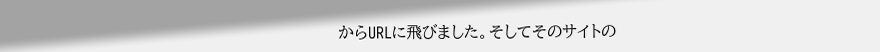からURLに飛びました。そしてそのサイトの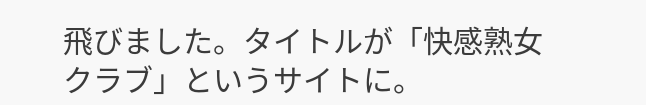飛びました。タイトルが「快感熟女クラブ」というサイトに。